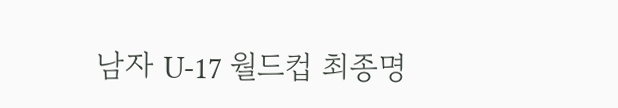남자 U-17 월드컵 최종명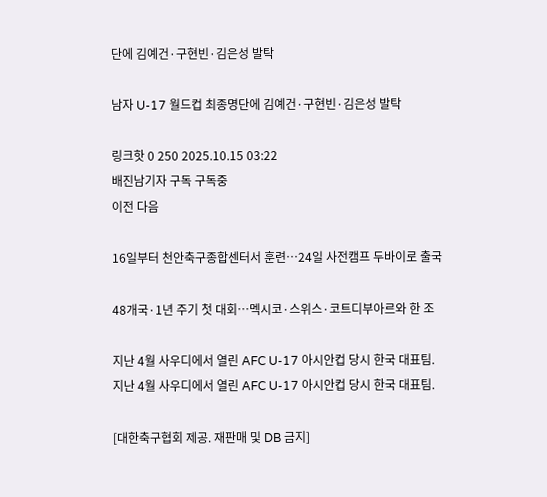단에 김예건·구현빈·김은성 발탁

남자 U-17 월드컵 최종명단에 김예건·구현빈·김은성 발탁

링크핫 0 250 2025.10.15 03:22
배진남기자 구독 구독중
이전 다음

16일부터 천안축구종합센터서 훈련…24일 사전캠프 두바이로 출국

48개국·1년 주기 첫 대회…멕시코·스위스·코트디부아르와 한 조

지난 4월 사우디에서 열린 AFC U-17 아시안컵 당시 한국 대표팀.
지난 4월 사우디에서 열린 AFC U-17 아시안컵 당시 한국 대표팀.

[대한축구협회 제공. 재판매 및 DB 금지]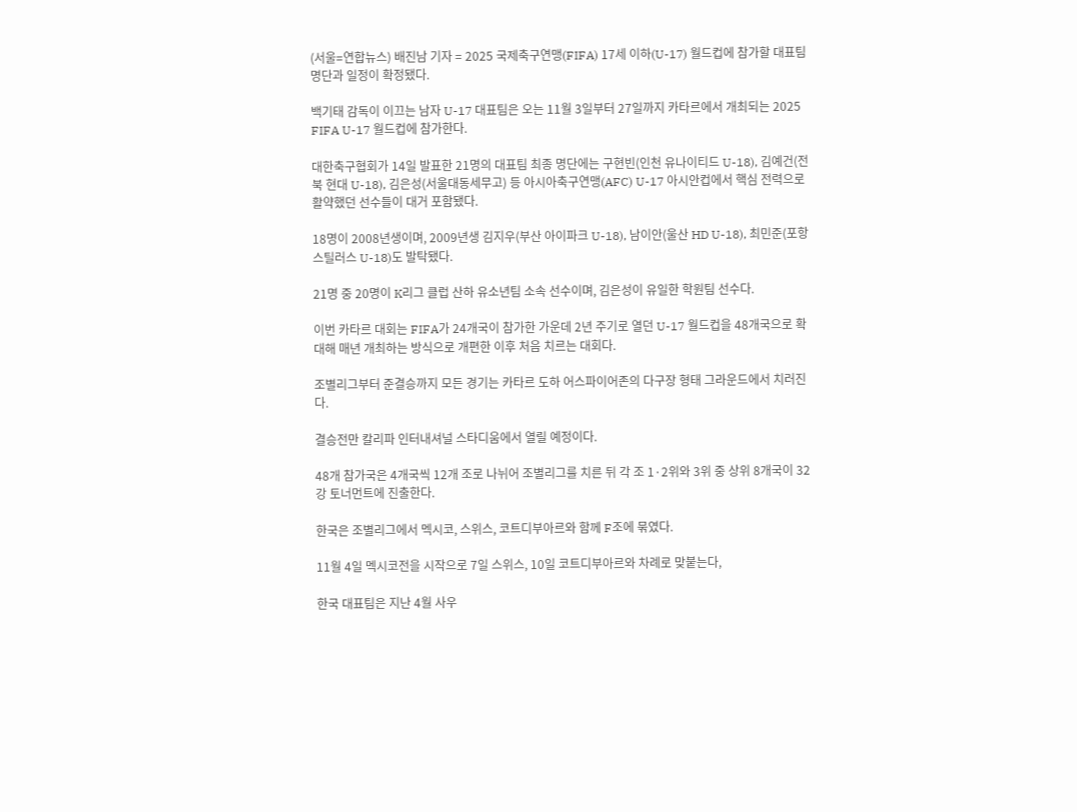(서울=연합뉴스) 배진남 기자 = 2025 국제축구연맹(FIFA) 17세 이하(U-17) 월드컵에 참가할 대표팀 명단과 일정이 확정됐다.

백기태 감독이 이끄는 남자 U-17 대표팀은 오는 11월 3일부터 27일까지 카타르에서 개최되는 2025 FIFA U-17 월드컵에 참가한다.

대한축구협회가 14일 발표한 21명의 대표팀 최종 명단에는 구현빈(인천 유나이티드 U-18), 김예건(전북 현대 U-18), 김은성(서울대동세무고) 등 아시아축구연맹(AFC) U-17 아시안컵에서 핵심 전력으로 활약했던 선수들이 대거 포함됐다.

18명이 2008년생이며, 2009년생 김지우(부산 아이파크 U-18), 남이안(울산 HD U-18), 최민준(포항 스틸러스 U-18)도 발탁됐다.

21명 중 20명이 K리그 클럽 산하 유소년팀 소속 선수이며, 김은성이 유일한 학원팀 선수다.

이번 카타르 대회는 FIFA가 24개국이 참가한 가운데 2년 주기로 열던 U-17 월드컵을 48개국으로 확대해 매년 개최하는 방식으로 개편한 이후 처음 치르는 대회다.

조별리그부터 준결승까지 모든 경기는 카타르 도하 어스파이어존의 다구장 형태 그라운드에서 치러진다.

결승전만 칼리파 인터내셔널 스타디움에서 열릴 예정이다.

48개 참가국은 4개국씩 12개 조로 나뉘어 조별리그를 치른 뒤 각 조 1·2위와 3위 중 상위 8개국이 32강 토너먼트에 진출한다.

한국은 조별리그에서 멕시코, 스위스, 코트디부아르와 함께 F조에 묶였다.

11월 4일 멕시코전을 시작으로 7일 스위스, 10일 코트디부아르와 차례로 맞붙는다,

한국 대표팀은 지난 4월 사우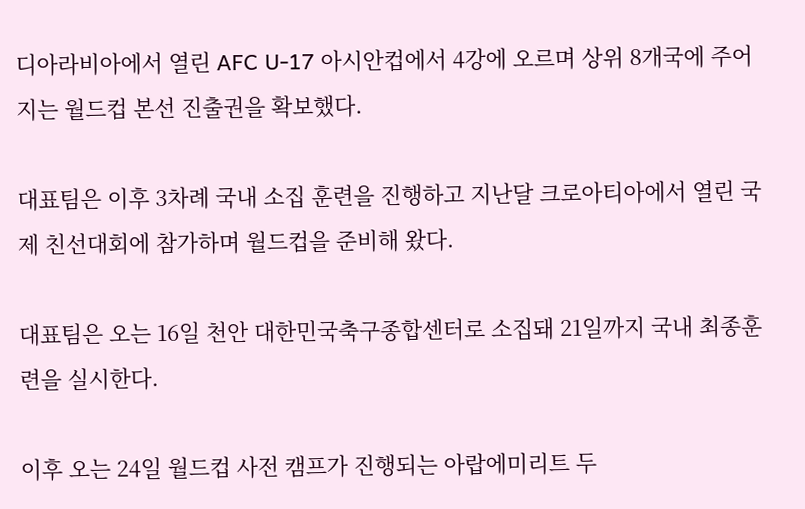디아라비아에서 열린 AFC U-17 아시안컵에서 4강에 오르며 상위 8개국에 주어지는 월드컵 본선 진출권을 확보했다.

대표팀은 이후 3차례 국내 소집 훈련을 진행하고 지난달 크로아티아에서 열린 국제 친선대회에 참가하며 월드컵을 준비해 왔다.

대표팀은 오는 16일 천안 대한민국축구종합센터로 소집돼 21일까지 국내 최종훈련을 실시한다.

이후 오는 24일 월드컵 사전 캠프가 진행되는 아랍에미리트 두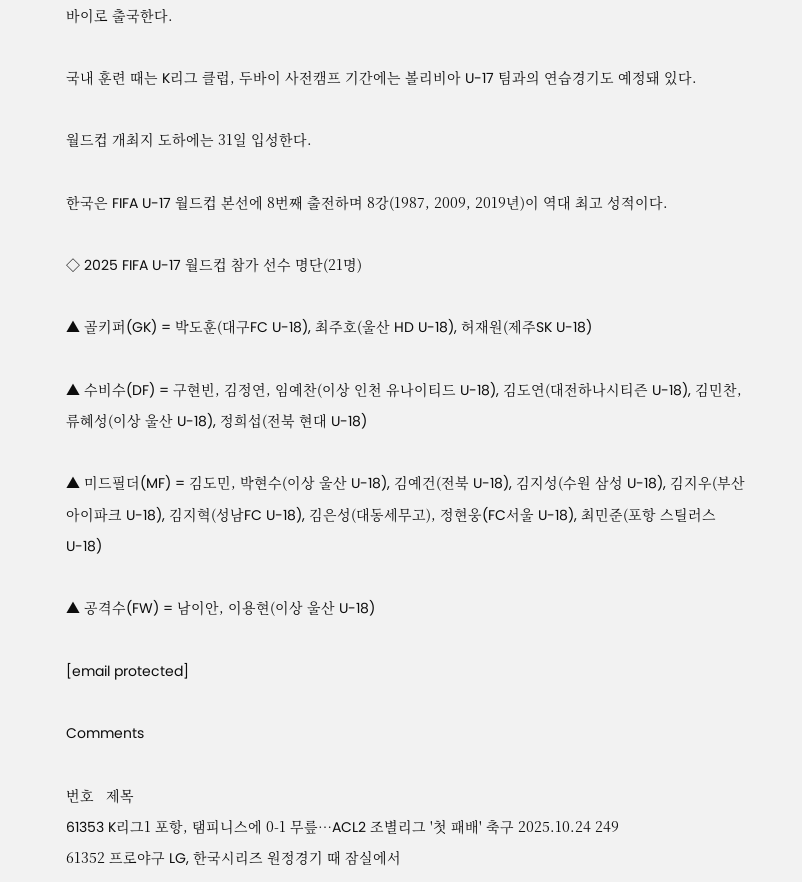바이로 출국한다.

국내 훈련 때는 K리그 클럽, 두바이 사전캠프 기간에는 볼리비아 U-17 팀과의 연습경기도 예정돼 있다.

월드컵 개최지 도하에는 31일 입성한다.

한국은 FIFA U-17 월드컵 본선에 8번째 출전하며 8강(1987, 2009, 2019년)이 역대 최고 성적이다.

◇ 2025 FIFA U-17 월드컵 참가 선수 명단(21명)

▲ 골키퍼(GK) = 박도훈(대구FC U-18), 최주호(울산 HD U-18), 허재원(제주SK U-18)

▲ 수비수(DF) = 구현빈, 김정연, 임예찬(이상 인천 유나이티드 U-18), 김도연(대전하나시티즌 U-18), 김민찬, 류혜성(이상 울산 U-18), 정희섭(전북 현대 U-18)

▲ 미드필더(MF) = 김도민, 박현수(이상 울산 U-18), 김예건(전북 U-18), 김지성(수원 삼성 U-18), 김지우(부산 아이파크 U-18), 김지혁(성남FC U-18), 김은성(대동세무고), 정현웅(FC서울 U-18), 최민준(포항 스틸러스 U-18)

▲ 공격수(FW) = 남이안, 이용현(이상 울산 U-18)

[email protected]

Comments

번호   제목
61353 K리그1 포항, 탬피니스에 0-1 무릎…ACL2 조별리그 '첫 패배' 축구 2025.10.24 249
61352 프로야구 LG, 한국시리즈 원정경기 때 잠실에서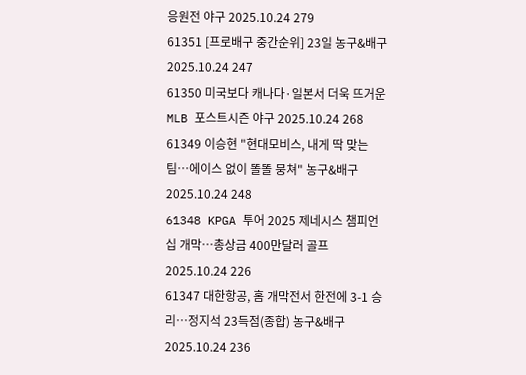응원전 야구 2025.10.24 279
61351 [프로배구 중간순위] 23일 농구&배구 2025.10.24 247
61350 미국보다 캐나다·일본서 더욱 뜨거운 MLB 포스트시즌 야구 2025.10.24 268
61349 이승현 "현대모비스, 내게 딱 맞는 팀…에이스 없이 똘똘 뭉쳐" 농구&배구 2025.10.24 248
61348 KPGA 투어 2025 제네시스 챔피언십 개막…총상금 400만달러 골프 2025.10.24 226
61347 대한항공, 홈 개막전서 한전에 3-1 승리…정지석 23득점(종합) 농구&배구 2025.10.24 236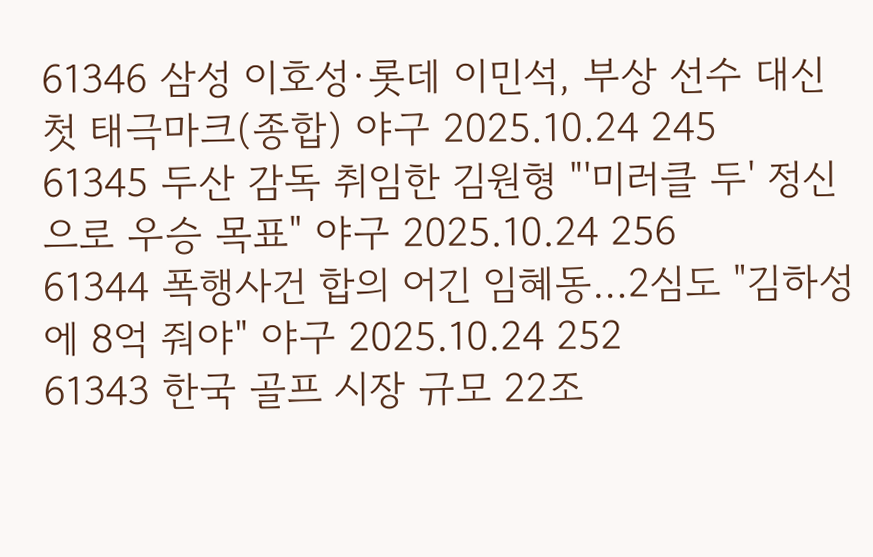61346 삼성 이호성·롯데 이민석, 부상 선수 대신 첫 태극마크(종합) 야구 2025.10.24 245
61345 두산 감독 취임한 김원형 "'미러클 두' 정신으로 우승 목표" 야구 2025.10.24 256
61344 폭행사건 합의 어긴 임혜동…2심도 "김하성에 8억 줘야" 야구 2025.10.24 252
61343 한국 골프 시장 규모 22조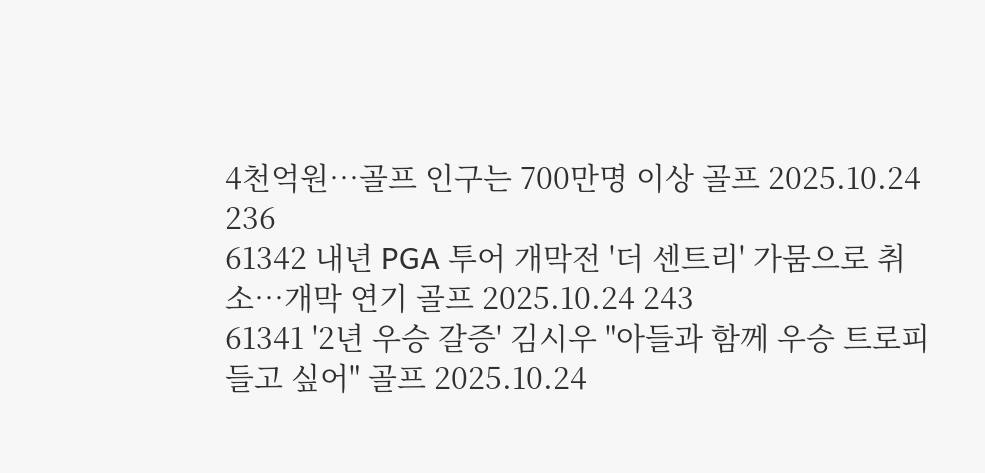4천억원…골프 인구는 700만명 이상 골프 2025.10.24 236
61342 내년 PGA 투어 개막전 '더 센트리' 가뭄으로 취소…개막 연기 골프 2025.10.24 243
61341 '2년 우승 갈증' 김시우 "아들과 함께 우승 트로피 들고 싶어" 골프 2025.10.24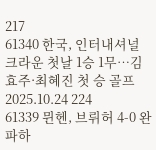217
61340 한국, 인터내셔널 크라운 첫날 1승 1무…김효주·최혜진 첫 승 골프 2025.10.24 224
61339 뮌헨, 브뤼허 4-0 완파하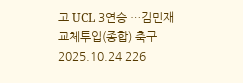고 UCL 3연승 …김민재 교체투입(종합) 축구 2025.10.24 226